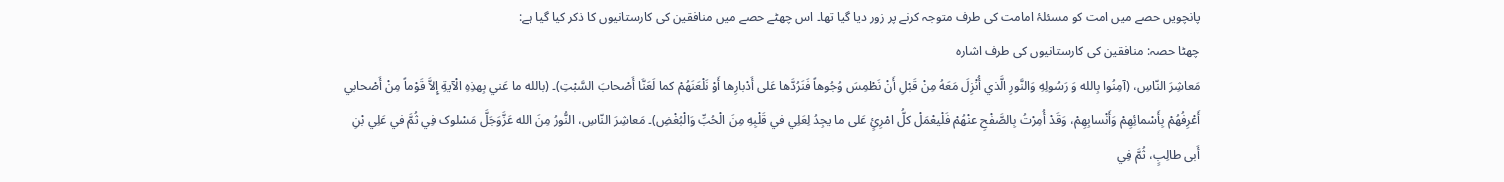پانچویں حصے میں امت کو مسئلۂ امامت کی طرف متوجہ کرنے پر زور دیا گیا تھا۔ اس چھٹے حصے میں منافقین کی کارستانیوں کا ذکر کیا گیا ہے:
چھٹا حصہ: منافقین کی کارستانیوں کی طرف اشارہ
مَعاشِرَ النّاسِ، (آمِنُوا بِالله وَ رَسُولِهِ وَالنَّورِ الَّذي أُنْزِلَ مَعَهُ مِنْ قَبْلِ أَنْ نَطْمِسَ وُجُوهاً فَنَرُدَّها عَلی أَدْبارِها أَوْ نَلْعَنَهُمْ کما لَعَنَّا أَصْحابَ السَّبْتِ)۔ (بالله ما عَني بِهذِهِ الْآیةِ إِلاَّ قَوْماً مِنْ أَصْحابي أَعْرِفُهُمْ بِأَسْمائِهِمْ وَأَنْسابِهِمْ، وَقَدْ أُمِرْتُ بِالصَّفْحِ عنْهُمْ فَلْیعْمَلْ کلُّ امْرِئٍ عَلی ما یجِدُ لِعَلِي في قَلْبِهِ مِنَ الْحُبِّ وَالْبُغْضِ)۔ مَعاشِرَ النّاسِ، النُّورُ مِنَ الله عَزَّوَجَلَّ مَسْلوک فِي ثُمَّ في عَلِي بْنِ أَبی طالِبٍ، ثُمَّ فِي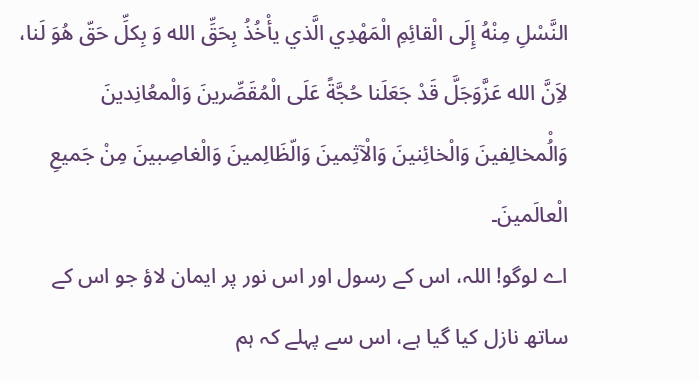النَّسْلِ مِنْهُ إِلَی الْقائِمِ الْمَهْدِي الَّذي یأْخُذُ بِحَقِّ الله وَ بِکلِّ حَقّ هُوَ لَنا، لاَِنَّ الله عَزَّوَجَلَّ قَدْ جَعَلَنا حُجَّةً عَلَی الْمُقَصِّرینَ وَالْمعُانِدینَ وَالُْمخالِفینَ وَالْخائِنینَ وَالْآثِمینَ وَالّظَالِمینَ وَالْغاصِبینَ مِنْ جَمیعِ الْعالَمینَ۔
اے لوگو! اللہ، اس کے رسول اور اس نور پر ایمان لاؤ جو اس کے ساتھ نازل کیا گیا ہے، اس سے پہلے کہ ہم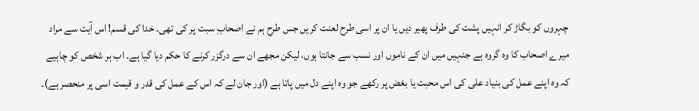چہروں کو بگاڑ کر انہیں پشت کی طرف پھیر دیں یا ان پر اسی طرح لعنت کریں جس طرح ہم نے اصحابِ سبت پر کی تھی۔ خدا کی قسم! اس آیت سے مراد میرے اصحاب کا وہ گروہ ہے جنہیں میں ان کے ناموں اور نسب سے جانتا ہوں، لیکن مجھے ان سے درگزر کرنے کا حکم دیا گیا ہے۔ اب ہر شخص کو چاہیے کہ وہ اپنے عمل کی بنیاد علی کی اس محبت یا بغض پر رکھے جو وہ اپنے دل میں پاتا ہے (اور جان لے کہ اس کے عمل کی قدر و قیمت اسی پر منحصر ہے)۔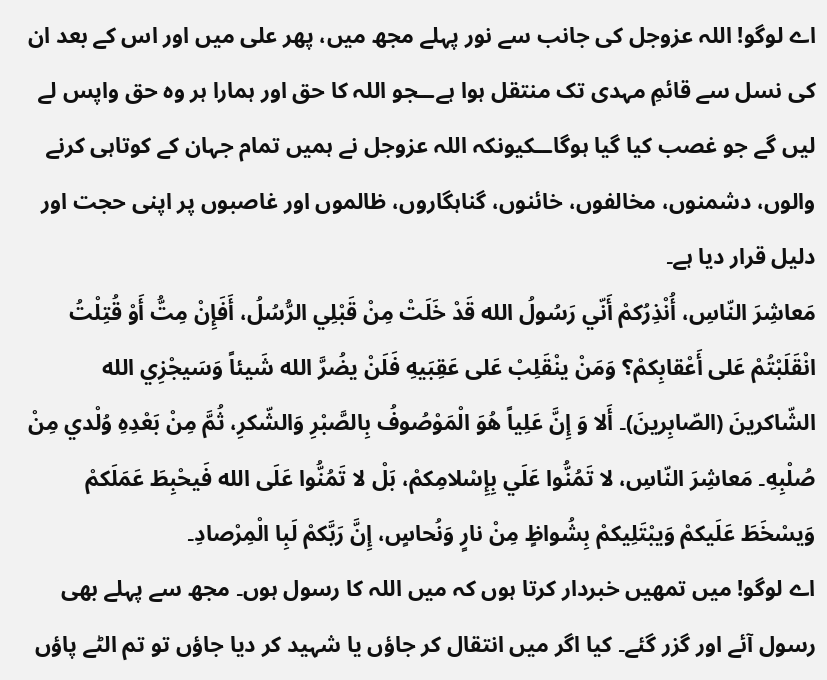اے لوگو! اللہ عزوجل کی جانب سے نور پہلے مجھ میں، پھر علی میں اور اس کے بعد ان کی نسل سے قائمِ مہدی تک منتقل ہوا ہےــجو اللہ کا حق اور ہمارا ہر وہ حق واپس لے لیں گے جو غصب کیا گیا ہوگاــکیونکہ اللہ عزوجل نے ہمیں تمام جہان کے کوتاہی کرنے والوں، دشمنوں، مخالفوں، خائنوں، گناہگاروں، ظالموں اور غاصبوں پر اپنی حجت اور دلیل قرار دیا ہے۔
مَعاشِرَ النّاسِ، أُنْذِرُکمْ أَنّي رَسُولُ الله قَدْ خَلَتْ مِنْ قَبْلِي الرُّسُلُ، أَفَإِنْ مِتُّ أَوْ قُتِلْتُ انْقَلَبْتُمْ عَلی أَعْقابِکمْ؟ وَمَنْ ینْقَلِبْ عَلی عَقِبَیهِ فَلَنْ یضُرَّ الله شَیئاً وَسَیجْزِي الله الشّاکرینَ (الصّابِرینَ)۔ أَلا وَ إِنَّ عَلِیاً هُوَ الْمَوْصُوفُ بِالصَّبْرِ وَالشّکرِ، ثُمَّ مِنْ بَعْدِهِ وُلْدي مِنْ صُلْبِهِ۔ مَعاشِرَ النّاسِ، لا تَمُنُّوا عَلَي بِإِسْلامِکمْ، بَلْ لا تَمُنُّوا عَلَی الله فَیحْبِطَ عَمَلَکمْ وَیسْخَطَ عَلَیکمْ وَیبْتَلِیکمْ بِشُواظٍ مِنْ نارٍ وَنُحاسٍ، إِنَّ رَبَّکمْ لَبِا الْمِرْصادِ۔
اے لوگو! میں تمھیں خبردار کرتا ہوں کہ میں اللہ کا رسول ہوں۔ مجھ سے پہلے بھی رسول آئے اور گزر گئے۔ کیا اگر میں انتقال کر جاؤں یا شہید کر دیا جاؤں تو تم الٹے پاؤں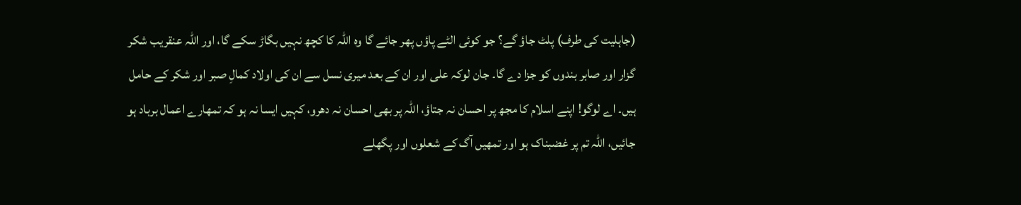(جاہلیت کی طرف) پلٹ جاؤ گے؟ جو کوئی الٹے پاؤں پھر جائے گا وہ اللہ کا کچھ نہیں بگاڑ سکے گا، اور اللہ عنقریب شکر گزار اور صابر بندوں کو جزا دے گا۔ جان لوکہ علی اور ان کے بعد میری نسل سے ان کی اولاد کمالِ صبر اور شکر کے حامل ہیں۔ اے لوگو! اپنے اسلام کا مجھ پر احسان نہ جتاؤ، اللہ پر بھی احسان نہ دھرو، کہیں ایسا نہ ہو کہ تمھارے اعمال برباد ہو جائیں، اللہ تم پر غضبناک ہو اور تمھیں آگ کے شعلوں اور پگھلے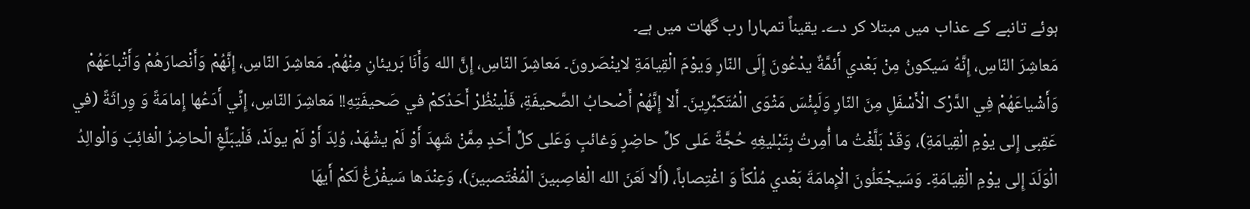ہوئے تانبے کے عذاب میں مبتلا کر دے۔ یقیناً تمہارا رب گھات میں ہے۔
مَعاشِرَ النّاسِ، إِنَّهُ سَیکونُ مِنْ بَعْدي أَئمَّةٌ یدْعُونَ إِلَی النّارِ وَیوْمَ الْقِیامَةِ لاینْصَرونَ۔ مَعاشِرَ النّاسِ، إِنَّ الله وَأَنَا بَریئانِ مِنْهُمْ۔ مَعاشِرَ النّاسِ، إِنَّهُمْ وَأَنْصارَهُمْ وَأَتْباعَهُمْ وَأَشْیاعَهُمْ فِي الدَّرْک الْأَسْفَلِ مِنَ النّارِ وَلَبِئْسَ مَثْوَی الْمُتَکبِّرِینَ۔ أَلا إِنَّهُمْ أَصْحابُ الصَّحیفَةِ، فَلْینْظُرْ أَحَدُکمْ في صَحیفَتِهِ!! مَعاشِرَ النّاسِ، إِنِّي أَدَعُها إِمامَةً وَ وِراثَةً (في عَقِبی إِلی یوْمِ الْقِیامَةِ)، وَقَدْ بَلَّغْتُ ما أُمِرتُ بِتَبْلیغِهِ حُجَّةً عَلی کلِّ حاضِرٍ وَغائبٍ وَعَلی کلِّ أَحَدٍ مِمَّنْ شَهِدَ أَوْ لَمْ یشْهَدْ، وُلِدَ أَوْ لَمْ یولَدْ، فَلْیبَلِّغِ الْحاضِرُ الْغائِبَ وَالْوالِدُ الْوَلَدَ إِلی یوْمِ الْقِیامَةِ۔ وَسَیجْعَلُونَ الْإِمامَةَ بَعْدي مُلْکاً وَ اغْتِصاباً، (أَلا لَعَنَ الله الْغاصِبینَ الْمُغْتَصبینَ)، وَعِنْدَها سَیفْرُغُ لَکمْ أَیهَا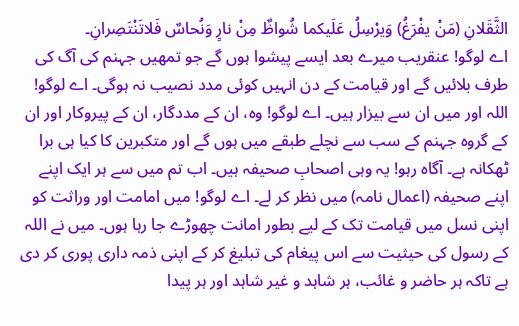الثَّقَلانِ (مَنْ یفْرَغُ) وَیرْسِلُ عَلَیکما شُواظٌ مِنْ نارٍ وَنُحاسٌ فَلاتَنْتَصِرانِ۔
اے لوگو! عنقریب میرے بعد ایسے پیشوا ہوں گے جو تمھیں جہنم کی آگ کی طرف بلائیں گے اور قیامت کے دن انہیں کوئی مدد نصیب نہ ہوگی۔ اے لوگو! اللہ اور میں ان سے بیزار ہیں۔ اے لوگو! وہ، ان کے مددگار، ان کے پیروکار اور ان کے گروہ جہنم کے سب سے نچلے طبقے میں ہوں گے اور متکبرین کا کیا ہی برا ٹھکانہ ہے۔ آگاہ رہو! یہ وہی اصحابِ صحیفہ ہیں۔ اب تم میں سے ہر ایک اپنے اپنے صحیفہ (اعمال نامہ) میں نظر کر لے۔ اے لوگو! میں امامت اور وراثت کو اپنی نسل میں قیامت تک کے لیے بطور امانت چھوڑے جا رہا ہوں۔ میں نے اللہ کے رسول کی حیثیت سے اس پیغام کی تبلیغ کر کے اپنی ذمہ داری پوری کر دی ہے تاکہ ہر حاضر و غائب، ہر شاہد و غیر شاہد اور ہر پیدا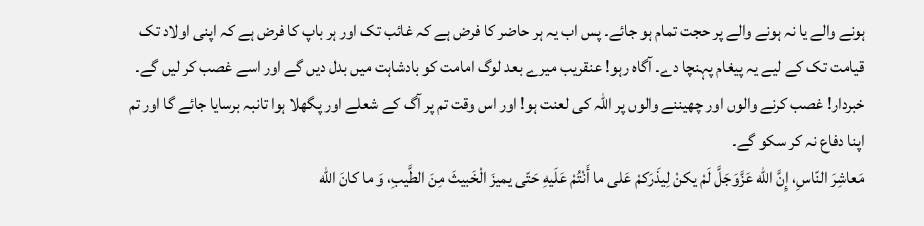ہونے والے یا نہ ہونے والے پر حجت تمام ہو جائے۔ پس اب یہ ہر حاضر کا فرض ہے کہ غائب تک اور ہر باپ کا فرض ہے کہ اپنی اولاد تک قیامت تک کے لیے یہ پیغام پہنچا دے۔ آگاہ رہو! عنقریب میرے بعد لوگ امامت کو بادشاہت میں بدل دیں گے اور اسے غصب کر لیں گے۔ خبردار! غصب کرنے والوں اور چھیننے والوں پر اللہ کی لعنت ہو! اور اس وقت تم پر آگ کے شعلے اور پگھلا ہوا تانبہ برسایا جائے گا اور تم اپنا دفاع نہ کر سکو گے۔
مَعاشِرَ النّاسِ، إِنَّ الله عَزَّوَجَلَّ لَمْ یکنْ لِیذَرَکمْ عَلی ما أَنْتُمْ عَلَیهِ حَتّی یمیزَ الْخَبیثَ مِنَ الطَّیبِ، وَ ما کانَ الله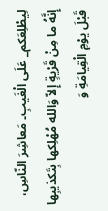لِیطْلِعَکم_ عَلَی الْغَیبِ۔ مَعاشِرَ النّاسِ، إِنَّهُ ما مِنْ قَرْیةٍ إِلاّ وَالله مُهْلِکها بِتَکذیبِها قَبْلَ یوْمِ الْقِیامَةِ وَ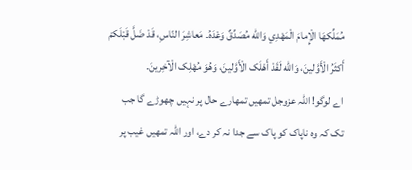مُمَلِّکهَا الْإِمامَ الْمَهْدِي وَالله مُصَدِّقٌ وَعْدَهُ۔ مَعاشِرَ النّاسِ، قَدْ ضَلَّ قَبْلَکمْ أَکثَرُ الْأَوَّلینَ، وَالله لَقَدْ أَهْلَک الْأَوَّلینَ، وَهُوَ مُهْلِک الْآخِرینَ۔
اے لوگو! اللہ عزوجل تمھیں تمھارے حال پر نہیں چھوڑے گا جب تک کہ وہ ناپاک کو پاک سے جدا نہ کر دے، اور اللہ تمھیں غیب پر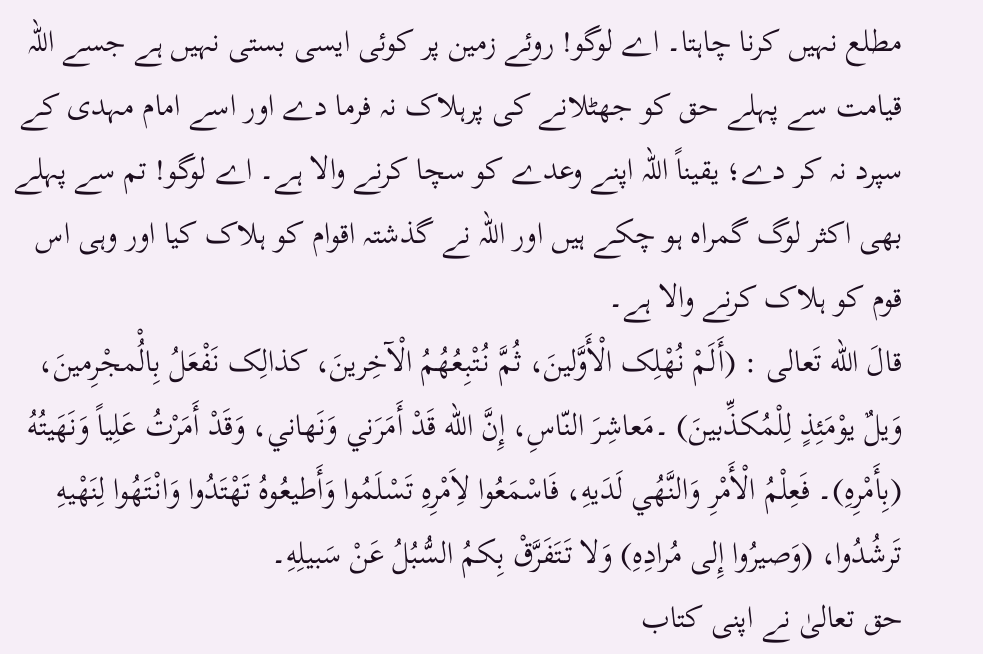مطلع نہیں کرنا چاہتا۔ اے لوگو! روئے زمین پر کوئی ایسی بستی نہیں ہے جسے اللہ قیامت سے پہلے حق کو جھٹلانے کی پرہلاک نہ فرما دے اور اسے امام مہدی کے سپرد نہ کر دے؛ یقیناً اللہ اپنے وعدے کو سچا کرنے والا ہے۔ اے لوگو! تم سے پہلے بھی اکثر لوگ گمراہ ہو چکے ہیں اور اللہ نے گذشتہ اقوام کو ہلاک کیا اور وہی اس قوم کو ہلاک کرنے والا ہے۔
قالَ الله تَعالی : (أَلَمْ نُهْلِک الْأَوَّلینَ، ثُمَّ نُتْبِعُهُمُ الْآخِرینَ، کذالِک نَفْعَلُ بِالُْمجْرِمینَ، وَیلٌ یوْمَئِذٍ لِلْمُکذِّبینَ) ۔مَعاشِرَ النّاسِ، إِنَّ الله قَدْ أَمَرَني وَنَهاني، وَقَدْ أَمَرْتُ عَلِیاً وَنَهَیتُهُ (بِأَمْرِهِ)۔ فَعِلْمُ الْأَمْرِ وَالنَّهُي لَدَیهِ، فَاسْمَعُوا لاَِمْرِهِ تَسْلَمُوا وَأَطیعُوهُ تَهْتَدُوا وَانْتَهُوا لِنَهْیهِ تَرشُدُوا، (وَصیرُوا إِلی مُرادِهِ) وَلا تَتَفَرَّقْ بِکمُ السُّبُلُ عَنْ سَبیلِهِ۔
حق تعالیٰ نے اپنی کتاب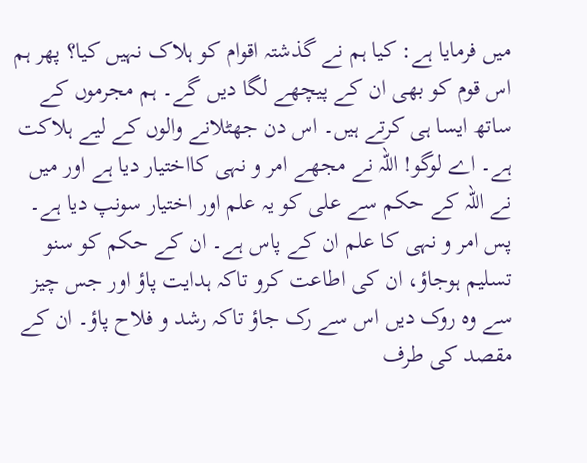میں فرمایا ہے: کیا ہم نے گذشتہ اقوام کو ہلاک نہیں کیا؟ پھر ہم اس قوم کو بھی ان کے پیچھے لگا دیں گے۔ ہم مجرموں کے ساتھ ایسا ہی کرتے ہیں۔ اس دن جھٹلانے والوں کے لیے ہلاکت ہے۔ اے لوگو! اللہ نے مجھے امر و نہی کااختیار دیا ہے اور میں نے اللہ کے حکم سے علی کو یہ علم اور اختیار سونپ دیا ہے۔ پس امر و نہی کا علم ان کے پاس ہے۔ ان کے حکم کو سنو تسلیم ہوجاؤ، ان کی اطاعت کرو تاکہ ہدایت پاؤ اور جس چیز سے وہ روک دیں اس سے رک جاؤ تاکہ رشد و فلاح پاؤ۔ ان کے مقصد کی طرف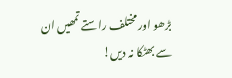بڑھو اور مختلف راستے تمھیں ان سے بھٹکا نہ دیں!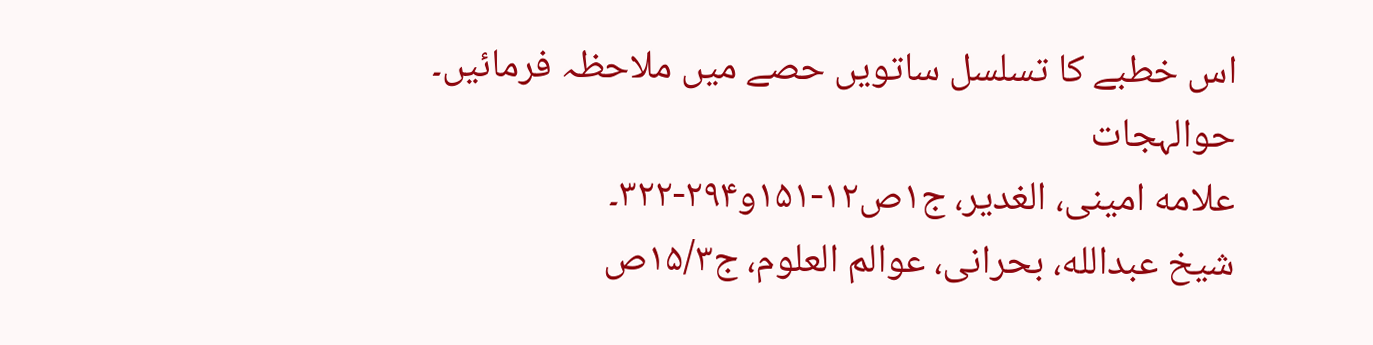اس خطبے کا تسلسل ساتویں حصے میں ملاحظہ فرمائیں۔
حوالہجات
علامه امینی، الغدیر، ج۱ص۱۲-۱۵۱و۲۹۴-۳۲۲۔
شیخ عبدالله، بحرانی، عوالم العلوم، ج۱۵/۳ص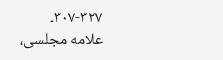۳۰۷-۳۲۷۔
علامه مجلسی،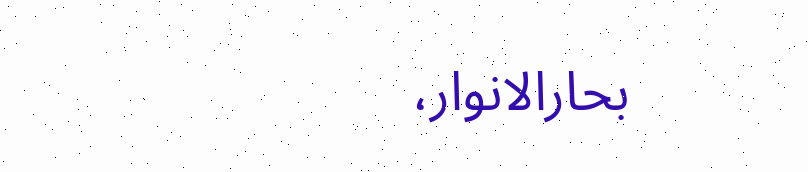بحارالانوار،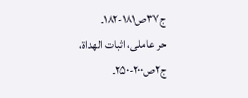ج۳۷ص۱۸۱-۱۸۲۔
حر عاملی، اثبات الهداة، ج۲ص۲۰۰-۲۵۰۔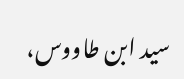سید ابن طاووس،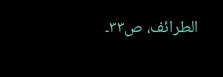الطرائف، ص۳۳۔